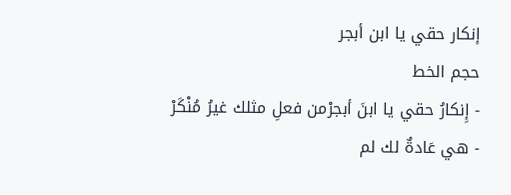إنكار حقي يا ابن أبجر
حجم الخط
- إِنكارُ حقي يا ابنَ أبجرْمن فعلِ مثلك غيرُ مُنْكَرْ
- هي عَادةٌ لك لم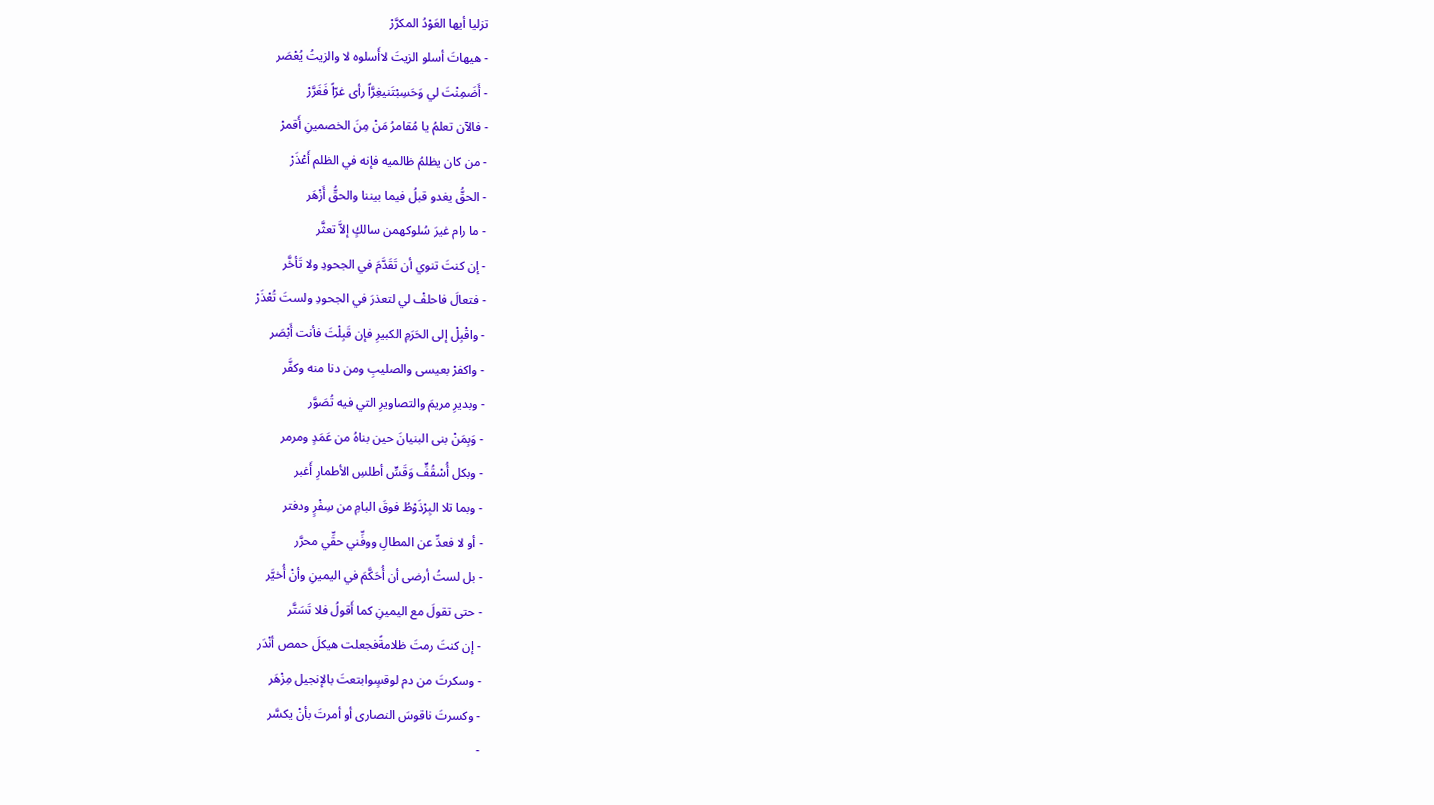تزليا أيها العَوْدُ المكرَّرْ
- هيهاتَ أسلو الزيتَ لاأَسلوه لا والزيتُ يُعْصَر
- أَضَمِنْتَ لي وَحَسِبْتَنيغِرَّاً رأى غرّاً فَغَرَّرْ
- فالآن تعلمُ يا مُقامرُ مَنْ مِنَ الخصمينِ أَقمرْ
- من كان يظلمُ ظالميه فإنه في الظلم أَعْذَرْ
- الحقُّ يغدو قبلُ فيما بيننا والحقُّ أَزْهَر
- ما رام غيرَ سُلوكهمن سالكٍ إلاَّ تعثَّر
- إن كنتَ تنوي أن تَقَدَّمَ في الجحودِ ولا تَأخَّر
- فتعالَ فاحلفْ لي لتعذرَ في الجحودِ ولستَ تُعْذَرْ
- واقْبِلْ إلى الحَرَمِ الكبيرِ فإن قَبِلْتَ فأنت أَبْصَر
- واكفرْ بعيسى والصليبِ ومن دنا منه وكفَّر
- وبديرِ مريمَ والتصاويرِ التي فيه تُصَوَّر
- وَبِمَنْ بنى البنيانَ حين بناهُ من عَمَدٍ ومرمر
- وبكل أُسْقُفٍّ وَقَسٍّ أطلسِ الأطمارِ أَغبر
- وبما تلا البِرْذَوْطُ فوقَ البامِ من سِفْرٍ ودفتر
- أو لا فعدِّ عن المطالِ ووفِّني حقِّي محرَّر
- بل لستُ أرضى أن أُحَكَّمَ في اليمينِ وأنْ أُخيَّر
- حتى تقولَ مع اليمينِ كما أَقولُ فلا تَسَتَّر
- إن كنتَ رمتَ ظلامةًفجعلت هيكلَ حمص أنْدَر
- وسكرتَ من دم لوقسٍوابتعتَ بالإنجيل مِزْهَر
- وكسرتَ ناقوسَ النصارى أو أمرتَ بأنْ يكسَّر
-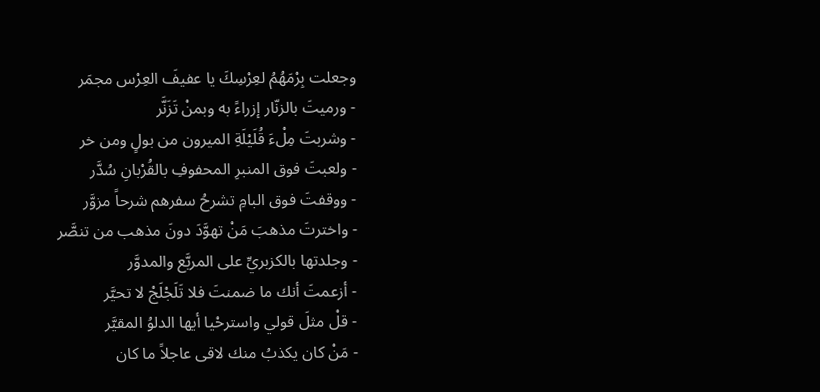وجعلت بِرْمَهُمُ لعِرْسِكَ يا عفيفَ العِرْس مجمَر
- ورميتَ بالزنّار إزراءً به وبمنْ تَزَنَّر
- وشربتَ مِلْءَ قُلَيْلَةِ الميرون من بولٍ ومن خر
- ولعبتَ فوق المنبرِ المحفوفِ بالقُرْبانِ سُدَّر
- ووقفتَ فوق البامِ تشرحُ سفرهم شرحاً مزوَّر
- واخترتَ مذهبَ مَنْ تهوَّدَ دونَ مذهب من تنصَّر
- وجلدتها بالكزبريِّ على المربَّع والمدوَّر
- أزعمتَ أنك ما ضمنتَ فلا تَلَجْلَجْ لا تحيَّر
- قلْ مثلَ قولي واسترحْيا أيها الدلوُ المقيَّر
- مَنْ كان يكذبُ منك لاقى عاجلاً ما كان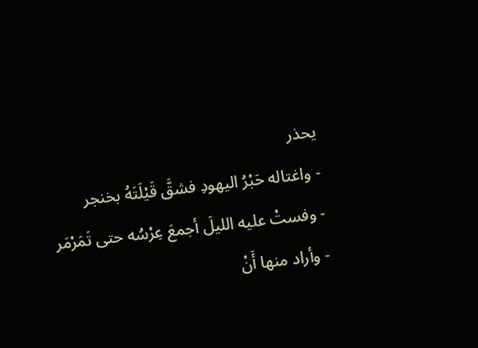يحذر
- واغتاله حَبْرُ اليهودِ فشقَّ قَيْلَتَهُ بخنجر
- وفستْ عليه الليلَ أجمعَ عِرْسُه حتى تَمَرْمَر
- وأراد منها أَنْ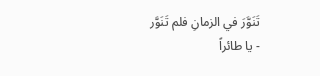تَنَوَّرَ في الزمانِ فلم تَنَوَّر
- يا طائراً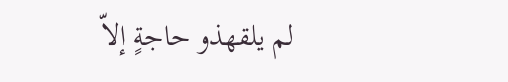لم يلقهذو حاجةٍ إلاّ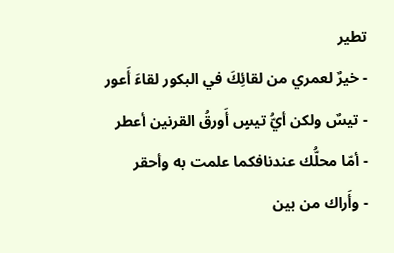تطير
- خيرٌ لعمري من لقائِكَ في البكور لقاءَ أَعور
- تيسٌ ولكن أيُّ تيسٍ أَورقُ القرنين أعطر
- أمّا محلُّك عندنافكما علمت به وأحقر
- وأَراك من بين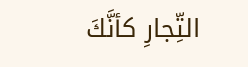التِّجارِ كأنَّكَ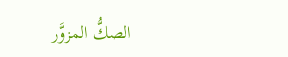الصكُّ المزوَّر